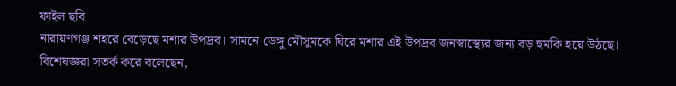ফাইল ছবি
নারায়ণগঞ্জ শহরে বেড়েছে মশার উপদ্রব। সামনে ডেঙ্গু মৌসুমকে ঘিরে মশার এই উপদ্রব জনস্বাস্থ্যের জন্য বড় হুমকি হয়ে উঠছে। বিশেষজ্ঞরা সতর্ক করে বলেছেন,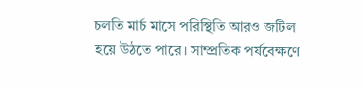চলতি মার্চ মাসে পরিস্থিতি আরও জটিল হয়ে উঠতে পারে। সাম্প্রতিক পর্যবেক্ষণে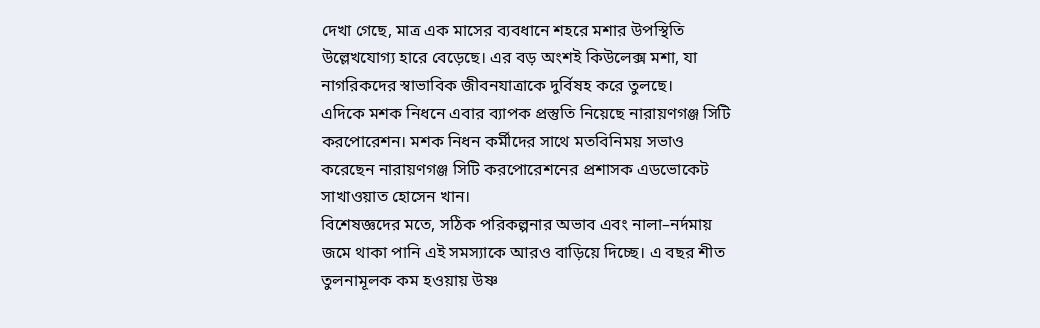দেখা গেছে, মাত্র এক মাসের ব্যবধানে শহরে মশার উপস্থিতি উল্লেখযোগ্য হারে বেড়েছে। এর বড় অংশই কিউলেক্স মশা, যা নাগরিকদের স্বাভাবিক জীবনযাত্রাকে দুর্বিষহ করে তুলছে।
এদিকে মশক নিধনে এবার ব্যাপক প্রস্তুতি নিয়েছে নারায়ণগঞ্জ সিটি করপোরেশন। মশক নিধন কর্মীদের সাথে মতবিনিময় সভাও করেছেন নারায়ণগঞ্জ সিটি করপোরেশনের প্রশাসক এডভোকেট সাখাওয়াত হোসেন খান।
বিশেষজ্ঞদের মতে, সঠিক পরিকল্পনার অভাব এবং নালা–নর্দমায় জমে থাকা পানি এই সমস্যাকে আরও বাড়িয়ে দিচ্ছে। এ বছর শীত তুলনামূলক কম হওয়ায় উষ্ণ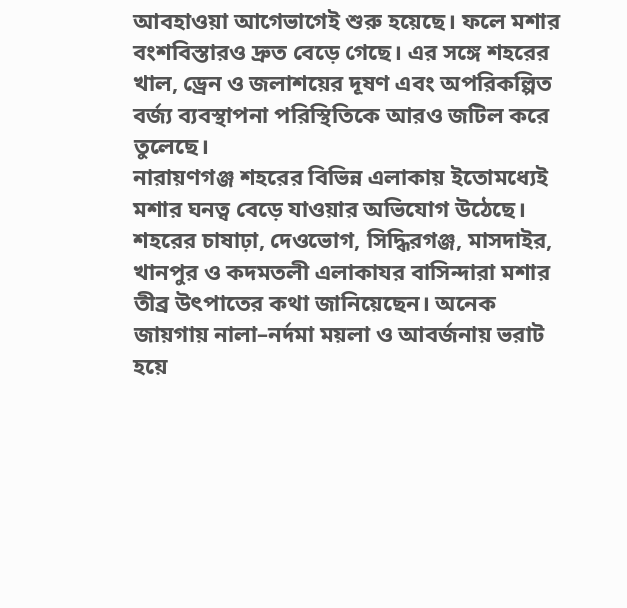আবহাওয়া আগেভাগেই শুরু হয়েছে। ফলে মশার বংশবিস্তারও দ্রুত বেড়ে গেছে। এর সঙ্গে শহরের খাল, ড্রেন ও জলাশয়ের দূষণ এবং অপরিকল্পিত বর্জ্য ব্যবস্থাপনা পরিস্থিতিকে আরও জটিল করে তুলেছে।
নারায়ণগঞ্জ শহরের বিভিন্ন এলাকায় ইতোমধ্যেই মশার ঘনত্ব বেড়ে যাওয়ার অভিযোগ উঠেছে। শহরের চাষাঢ়া, দেওভোগ, সিদ্ধিরগঞ্জ, মাসদাইর, খানপুর ও কদমতলী এলাকাযর বাসিন্দারা মশার তীব্র উৎপাতের কথা জানিয়েছেন। অনেক জায়গায় নালা–নর্দমা ময়লা ও আবর্জনায় ভরাট হয়ে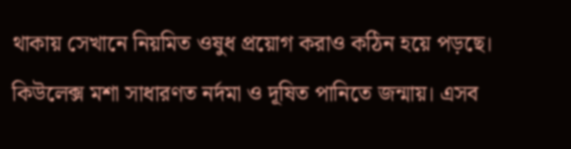থাকায় সেখানে নিয়মিত ওষুধ প্রয়োগ করাও কঠিন হয়ে পড়ছে।
কিউলেক্স মশা সাধারণত নর্দমা ও দূষিত পানিতে জন্মায়। এসব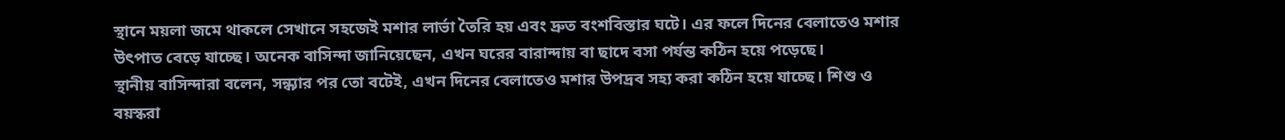স্থানে ময়লা জমে থাকলে সেখানে সহজেই মশার লার্ভা তৈরি হয় এবং দ্রুত বংশবিস্তার ঘটে। এর ফলে দিনের বেলাতেও মশার উৎপাত বেড়ে যাচ্ছে। অনেক বাসিন্দা জানিয়েছেন, এখন ঘরের বারান্দায় বা ছাদে বসা পর্যন্ত কঠিন হয়ে পড়েছে।
স্থানীয় বাসিন্দারা বলেন, সন্ধ্যার পর তো বটেই, এখন দিনের বেলাতেও মশার উপদ্রব সহ্য করা কঠিন হয়ে যাচ্ছে। শিশু ও বয়স্করা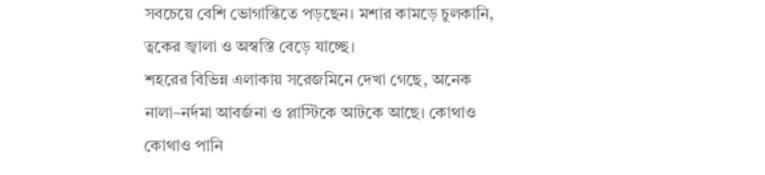সবচেয়ে বেশি ভোগান্তিতে পড়ছেন। মশার কামড়ে চুলকানি, ত্বকের জ্বালা ও অস্বস্তি বেড়ে যাচ্ছে।
শহরের বিভিন্ন এলাকায় সরেজমিনে দেখা গেছে, অনেক নালা–নর্দমা আবর্জনা ও প্লাস্টিকে আটকে আছে। কোথাও কোথাও পানি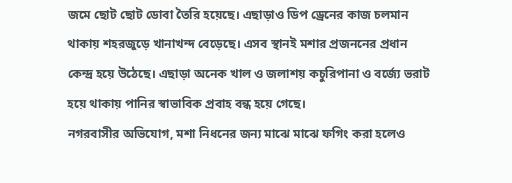জমে ছোট ছোট ডোবা তৈরি হয়েছে। এছাড়াও ডিপ ড্রেনের কাজ চলমান থাকায় শহরজুড়ে খানাখন্দ বেড়েছে। এসব স্থানই মশার প্রজননের প্রধান কেন্দ্র হয়ে উঠেছে। এছাড়া অনেক খাল ও জলাশয় কচুরিপানা ও বর্জ্যে ভরাট হয়ে থাকায় পানির স্বাভাবিক প্রবাহ বন্ধ হয়ে গেছে।
নগরবাসীর অভিযোগ, মশা নিধনের জন্য মাঝে মাঝে ফগিং করা হলেও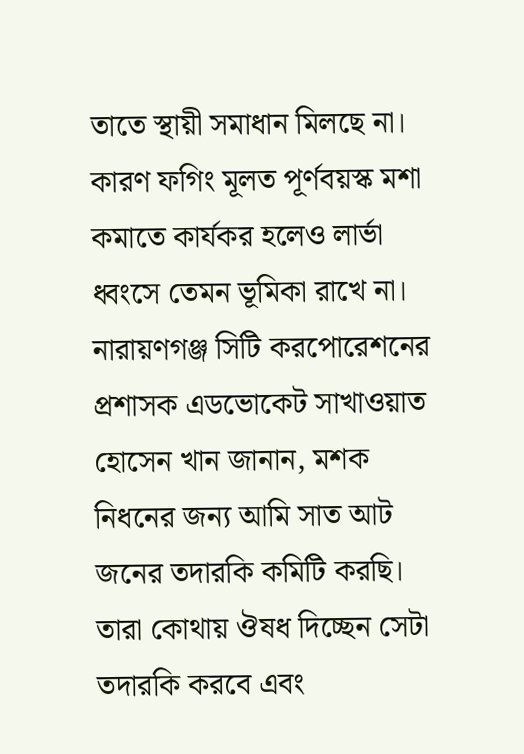তাতে স্থায়ী সমাধান মিলছে না। কারণ ফগিং মূলত পূর্ণবয়স্ক মশা কমাতে কার্যকর হলেও লার্ভা ধ্বংসে তেমন ভূমিকা রাখে না।
নারায়ণগঞ্জ সিটি করপোরেশনের প্রশাসক এডভোকেট সাখাওয়াত হোসেন খান জানান, মশক নিধনের জন্য আমি সাত আট জনের তদারকি কমিটি করছি। তারা কোথায় ঔষধ দিচ্ছেন সেটা তদারকি করবে এবং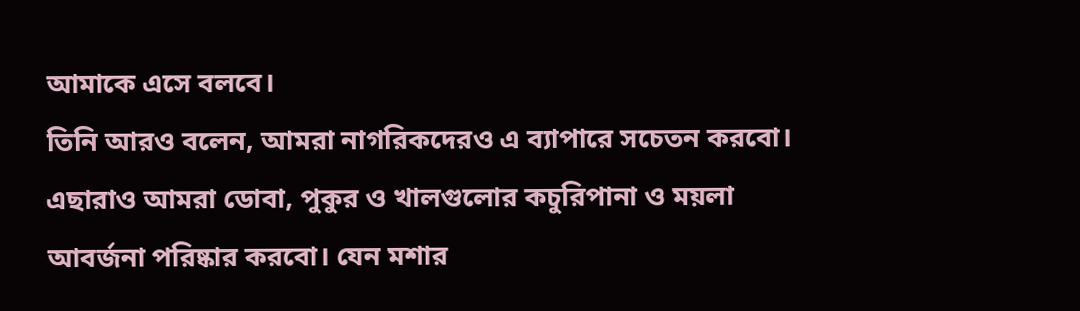আমাকে এসে বলবে।
তিনি আরও বলেন, আমরা নাগরিকদেরও এ ব্যাপারে সচেতন করবো। এছারাও আমরা ডোবা, পুকুর ও খালগুলোর কচুরিপানা ও ময়লা আবর্জনা পরিষ্কার করবো। যেন মশার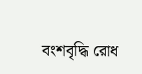বংশবৃদ্ধি রোধ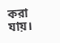করা যায়।